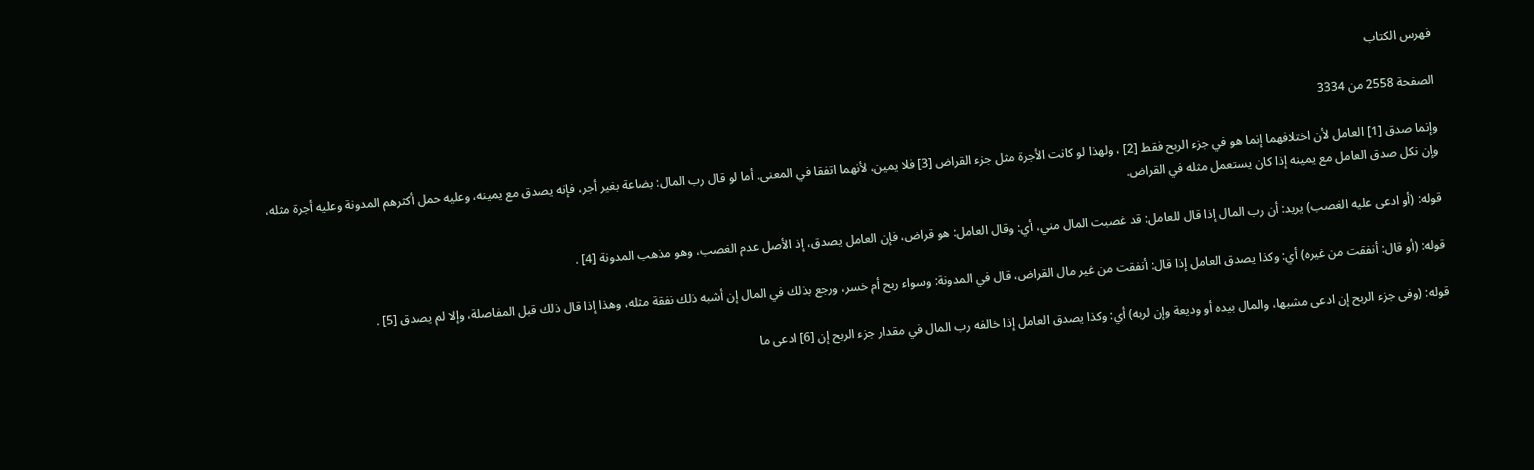فهرس الكتاب

الصفحة 2558 من 3334

وإنما صدق [1] العامل لأن اختلافهما إنما هو في جزء الربح فقط [2] ، ولهذا لو كانت الأجرة مثل جزء القراض [3] فلا يمين، لأنهما اتفقا في المعنى. أما لو قال رب المال: بضاعة بغير أجر، فإنه يصدق مع يمينه، وعليه حمل أكثرهم المدونة وعليه أجرة مثله، وإن نكل صدق العامل مع يمينه إذا كان يستعمل مثله في القراض.

قوله: (أو ادعى عليه الغصب) يريد: أن رب المال إذا قال للعامل: قد غصبت المال مني، أي: وقال العامل: هو قراض، فإن العامل يصدق، إذ الأصل عدم الغصب، وهو مذهب المدونة [4] .

قوله: (أو قال: أنفقت من غيره) أي: وكذا يصدق العامل إذا قال: أنفقت من غير مال القراض، قال في المدونة: وسواء ربح أم خسر، ورجع بذلك في المال إن أشبه ذلك نفقة مثله، وهذا إذا قال ذلك قبل المفاصلة، وإلا لم يصدق [5] .

قوله: (وفى جزء الربح إن ادعى مشبها، والمال بيده أو وديعة وإن لربه) أي: وكذا يصدق العامل إذا خالفه رب المال في مقدار جزء الربح إن [6] ادعى ما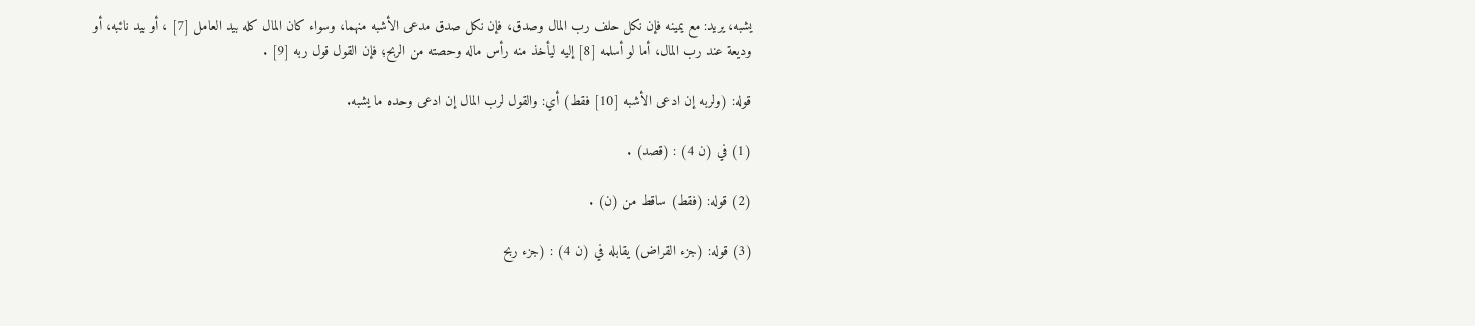يشبه، يريد: مع يمينه فإن نكل حلف رب المال وصدق، فإن نكل صدق مدعى الأشبه منهما، وسواء كان المال كله بيد العامل [7] ، أو بيد نائبه، أو وديعة عند رب المال، أما لو أسلمه [8] إليه ليأخذ منه رأس ماله وحصته من الربح؛ فإن القول قول ربه [9] .

قوله: (ولربه إن ادعى الأشبه [10] فقط) أي: والقول لرب المال إن ادعى وحده ما يشبه.

(1) في (ن 4) : (قصد) .

(2) قوله: (فقط) ساقط من (ن) .

(3) قوله: (جزء القراض) يقابله في (ن 4) : (جزء ربح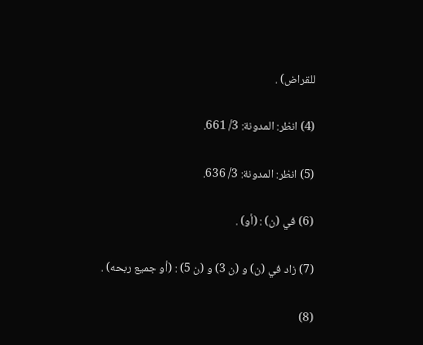للقراض) .

(4) انظر: المدونة: 3/ 661.

(5) انظر: المدونة: 3/ 636.

(6) في (ن) : (أو) .

(7) زاد في (ن) و (ن 3) و (ن 5) : (أو جميع ربحه) .

(8)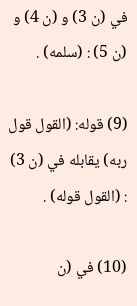في (ن 3) و (ن 4) و (ن 5) : (سلمه) .

(9) قوله: (القول قول ربه) يقابله في (ن 3) : (القول قوله) .

(10) في (ن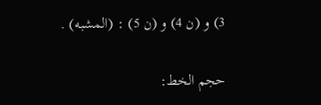3) و (ن 4) و (ن 5) : (المشبه) .

حجم الخط: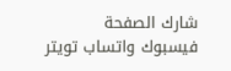شارك الصفحة
فيسبوك واتساب تويتر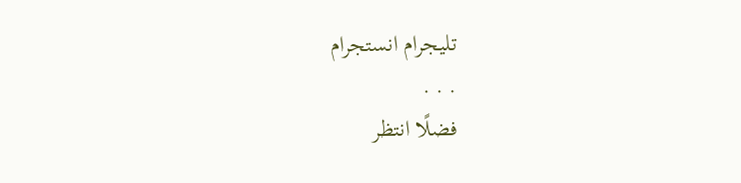تليجرام انستجرام
. . .
فضلًا انتظر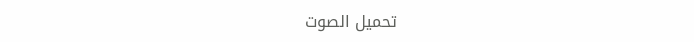تحميل الصوت